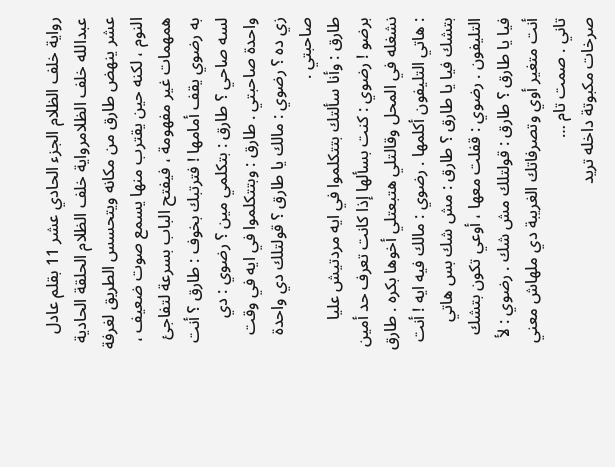رواية خلف الظلام الجزء الحادي عشر 11 بقلم عادل عبدالله خلف الظلامرواية خلف الظلام الحلقة الحادية عشر ينهض طارق من مكانه ويتحسس الطريق لغرفة النوم ، لكنه حين يقترب منها يسمع صوت ضعيف ، همهمات غير مفهومة ، فيفتح الباب بسرعة لتفاجئ به رضوي يقف أمامها ! فترتبك بخوف : طارق ؟ أنت لسه صاحي ؟ طارق : بتكلمي مين ؟ رضوي : دي واحدة صاحبتي . طارق : وبتتكلموا في ايه في وقت زي ده ؟ رضوي : مالك يا طارق ؟ قولتلك دي واحدة صاحبتي .
طارق : وأنا سألتك بتتكلموا في ايه مردتيش عليا برضو ! رضوي : كنت بسألها إذا كانت تعرف حد أمين نشغله في المحل وقالتلي هتبعتلي أخوها بكره . طارق : هاتي التليفون أكلمها . رضوي : مالك فيه ايه ! أنت بتشك فيا يا طارق ؟ طارق : مش شك بس هاتي التليفون . رضوي : قفلت معها ، أوعي تكون بتشك فيا يا طارق ؟ طارق : قولتلك مش شك . رضوي : لأ أنت متغير أوي وتصرفاتك الغريبة دي ملهاش معني تاني . صمت تام …
صرخات مكبوتة داخله تريد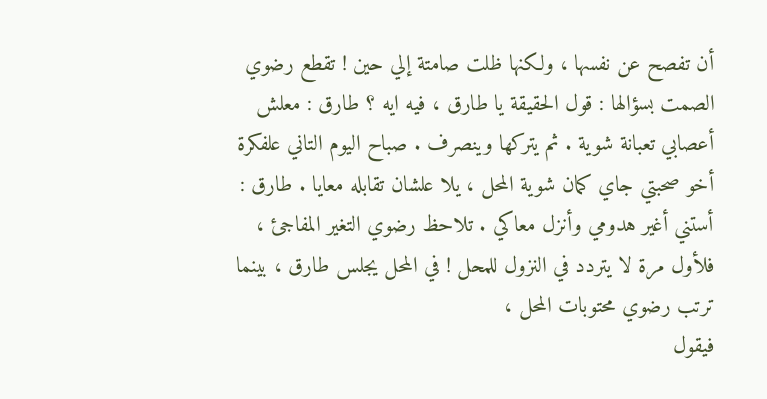أن تفصح عن نفسها ، ولكنها ظلت صامتة إلي حين ! تقطع رضوي الصمت بسؤالها : قول الحقيقة يا طارق ، فيه ايه ؟ طارق : معلش أعصابي تعبانة شوية . ثم يتركها وينصرف . صباح اليوم التاني علفكرة أخو صحبتي جاي كمان شوية المحل ، يلا علشان تقابله معايا . طارق : أستني أغير هدومي وأنزل معاكي . تلاحظ رضوي التغير المفاجئ ، فلأول مرة لا يتردد في النزول للمحل ! في المحل يجلس طارق ، بينما ترتب رضوي محتوبات المحل ،
فيقول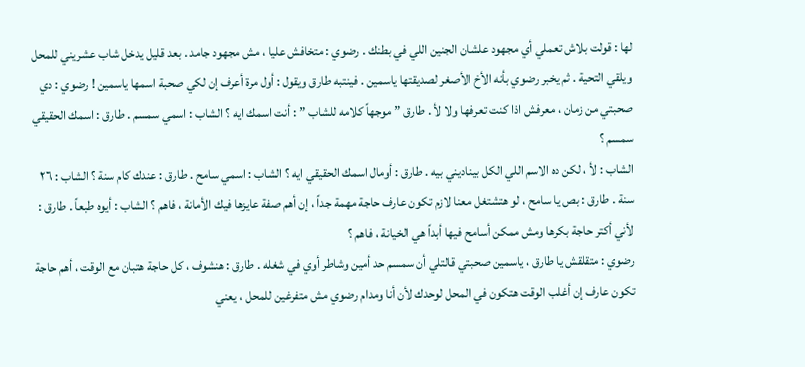لها : قولت بلاش تعملي أي مجهود علشان الجنين اللي في بطنك . رضوي : متخافش عليا ، مش مجهود جامد . بعد قليل يدخل شاب عشريني للمحل ويلقي التحية . ثم يخبر رضوي بأنه الأخ الأصغر لصديقتها ياسمين . فينتبه طارق ويقول : أول مرة أعرف إن لكي صحبة اسمها ياسمين ! رضوي : دي صحبتي من زمان ، معرفش اذا كنت تعرفها ولا لأ . طارق ” موجهاً كلامه للشاب ” : أنت اسمك ايه ؟ الشاب : اسمي سمسم . طارق : اسمك الحقيقي سمسم ؟
الشاب : لأ ، لكن ده الاسم اللي الكل بيناديني بيه . طارق : أومال اسمك الحقيقي ايه ؟ الشاب : اسمي سامح . طارق : عندك كام سنة ؟ الشاب : ٢٦ سنة . طارق : بص يا سامح ، لو هتشتغل معنا لازم تكون عارف حاجة مهمة جداً ، إن أهم صفة عايزها فيك الأمانة ، فاهم ؟ الشاب : أيوه طبعاً . طارق : لأني أكتر حاجة بكرها ومش ممكن أسامح فيها أبداً هي الخيانة ، فاهم ؟
رضوي : متقلقش يا طارق ، ياسمين صحبتي قالتلي أن سمسم حد أمين وشاطر أوي في شغله . طارق : هنشوف ، كل حاجة هتبان مع الوقت ، أهم حاجة تكون عارف إن أغلب الوقت هتكون في المحل لوحدك لأن أنا ومدام رضوي مش متفرغين للمحل ، يعني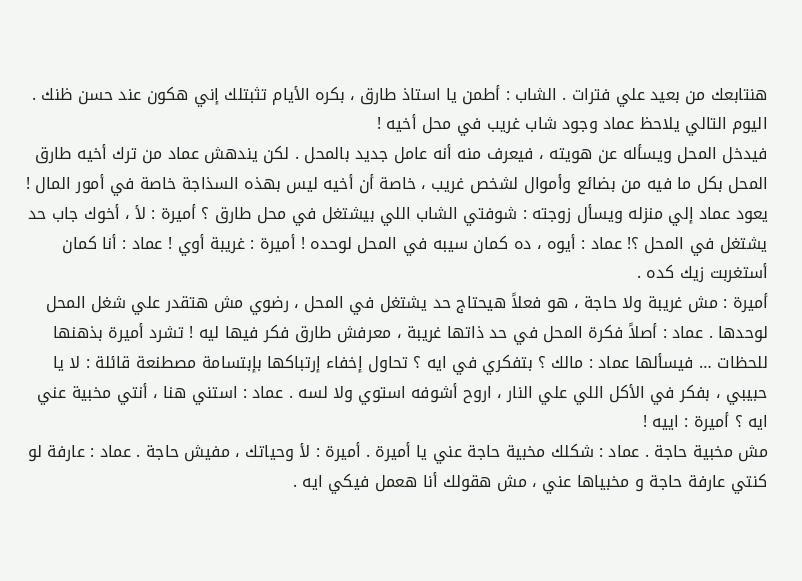هنتابعك من بعيد علي فترات . الشاب : أطمن يا استاذ طارق ، بكره الأيام تثبتلك إني هكون عند حسن ظنك . اليوم التالي يلاحظ عماد وجود شاب غريب في محل أخيه !
فيدخل المحل ويسأله عن هويته ، فيعرف منه أنه عامل جديد بالمحل . لكن يندهش عماد من ترك أخيه طارق المحل بكل ما فيه من بضائع وأموال لشخص غريب ، خاصة أن أخيه ليس بهذه السذاجة خاصة في أمور المال ! يعود عماد إلي منزله ويسأل زوجته : شوفتي الشاب اللي بيشتغل في محل طارق ؟ أميرة : لأ ، أخوك جاب حد يشتغل في المحل ؟! عماد : أيوه ، ده كمان سيبه في المحل لوحده ! أميرة : غريبة أوي ! عماد : أنا كمان أستغربت زيك كده .
أميرة : مش غريبة ولا حاجة ، هو فعلاً هيحتاج حد يشتغل في المحل ، رضوي مش هتقدر علي شغل المحل لوحدها . عماد : أصلاً فكرة المحل في حد ذاتها غريبة ، معرفش طارق فكر فيها ليه ! تشرد أميرة بذهنها للحظات … فيسألها عماد : مالك ؟ بتفكري في ايه ؟ تحاول إخفاء إرتباكها بإبتسامة مصطنعة قائلة : لا يا حبيبي ، بفكر في الأكل اللي علي النار ، اروح أشوفه استوي ولا لسه . عماد : استني هنا ، أنتي مخبية عني ايه ؟ أميرة : اييه !
مش مخبية حاجة . عماد : شكلك مخبية حاجة عني يا أميرة . أميرة : لأ وحياتك ، مفيش حاجة . عماد : عارفة لو كنتي عارفة حاجة و مخبياها عني ، مش هقولك أنا هعمل فيكي ايه .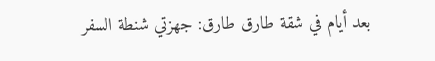بعد أيام في شقة طارق طارق: جهزتي شنطة السفر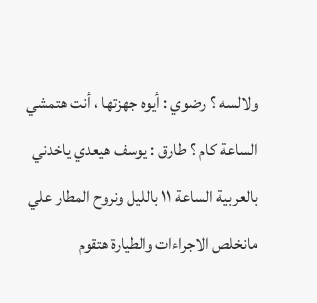ولالسه ؟ رضوي : أيوه جهزتها ، أنت هتمشي الساعة كام ؟ طارق : يوسف هيعدي ياخدني بالعربية الساعة ١١ بالليل ونروح المطار علي مانخلص الاجراءات والطيارة هتقوم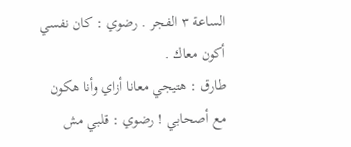الساعة ٣ الفجر . رضوي : كان نفسي أكون معاك .
طارق : هتيجي معانا أزاي وأنا هكون مع أصحابي ! رضوي : قلبي مش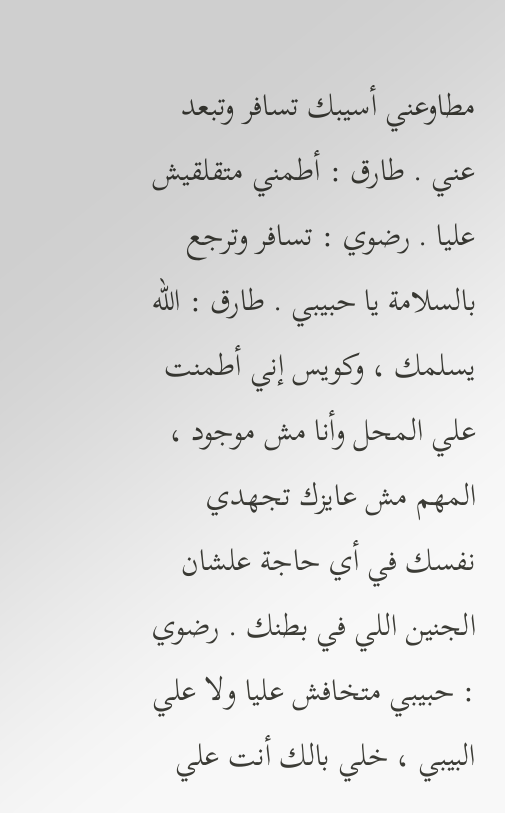مطاوعني أسيبك تسافر وتبعد عني . طارق : أطمني متقلقيش عليا . رضوي : تسافر وترجع بالسلامة يا حبيبي . طارق : الله يسلمك ، وكويس إني أطمنت علي المحل وأنا مش موجود ، المهم مش عايزك تجهدي نفسك في أي حاجة علشان الجنين اللي في بطنك . رضوي : حبيبي متخافش عليا ولا علي البيبي ، خلي بالك أنت علي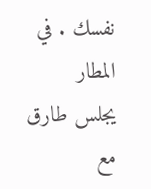نفسك . في المطار
يجلس طارق مع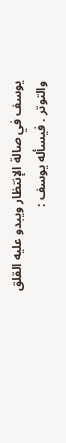يوسف في صالة الإنتظار ويبدو عليه القلق والتوتر . فيسأله يوسف :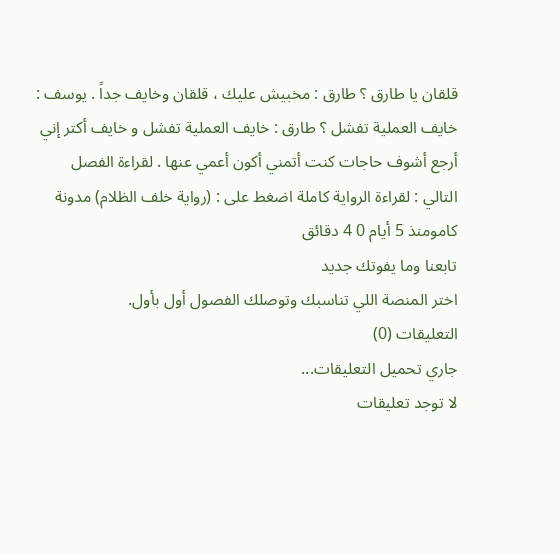قلقان يا طارق ؟ طارق : مخبيش عليك ، قلقان وخايف جداً . يوسف : خايف العملية تفشل ؟ طارق : خايف العملية تفشل و خايف أكتر إني أرجع أشوف حاجات كنت أتمني أكون أعمي عنها . لقراءة الفصل التالي : لقراءة الرواية كاملة اضغط على : (رواية خلف الظلام) مدونة كامومنذ 5 أيام 0 4 دقائق
تابعنا وما يفوتك جديد
اختر المنصة اللي تناسبك وتوصلك الفصول أول بأول.
التعليقات (0)
جاري تحميل التعليقات...
لا توجد تعليقات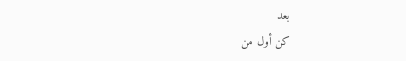بعد
كن أول من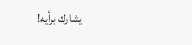يشارك برأيه!